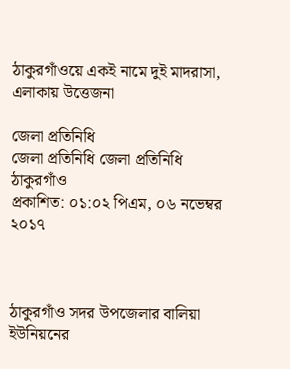ঠাকুরগাঁওয়ে একই নামে দুই মাদরাসা, এলাকায় উত্তেজনা

জেলা প্রতিনিধি
জেলা প্রতিনিধি জেলা প্রতিনিধি ঠাকুরগাঁও
প্রকাশিত: ০১:০২ পিএম, ০৬ নভেম্বর ২০১৭



ঠাকুরগাঁও সদর উপজেলার বালিয়া ইউনিয়নের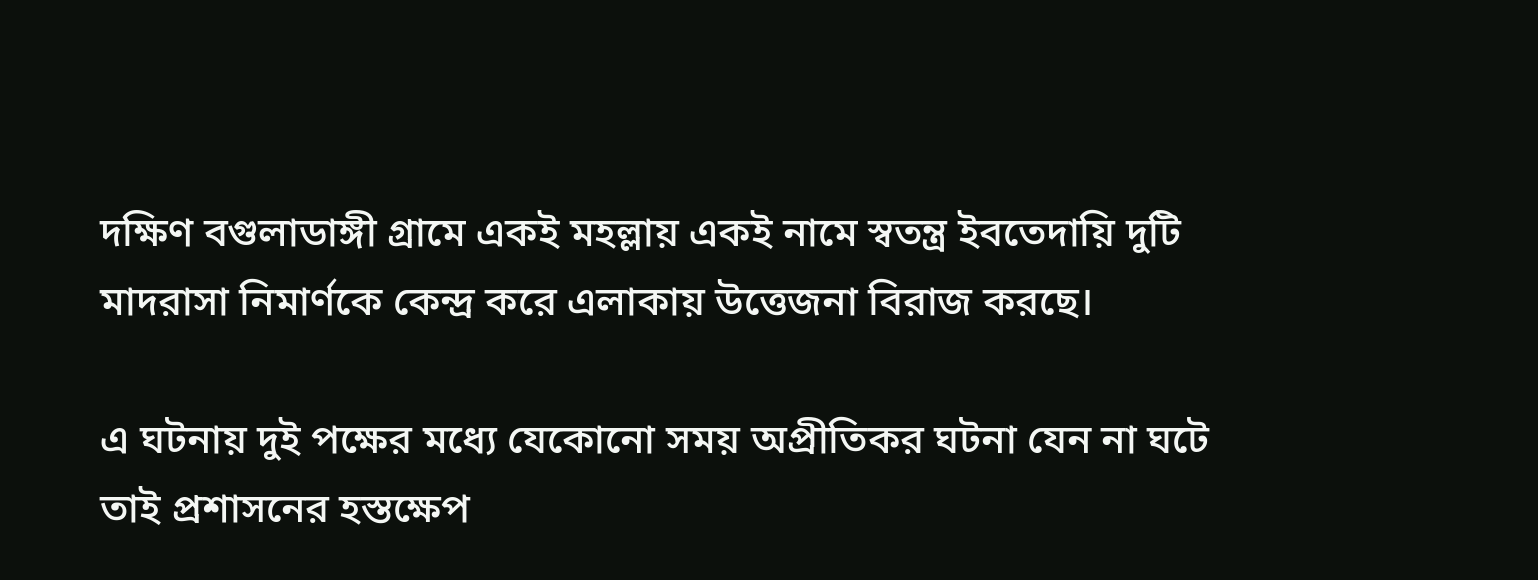দক্ষিণ বগুলাডাঙ্গী গ্রামে একই মহল্লায় একই নামে স্বতন্ত্র ইবতেদায়ি দুটি মাদরাসা নিমার্ণকে কেন্দ্র করে এলাকায় উত্তেজনা বিরাজ করছে।

এ ঘটনায় দুই পক্ষের মধ্যে যেকোনো সময় অপ্রীতিকর ঘটনা যেন না ঘটে তাই প্রশাসনের হস্তক্ষেপ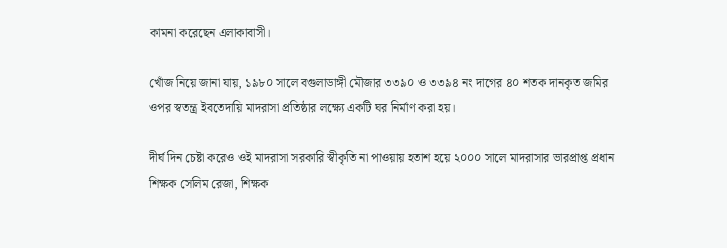কামনা করেছেন এলাকাবাসী।

খোঁজ নিয়ে জানা যায়, ১৯৮০ সালে বগুলাডাঙ্গী মৌজার ৩৩৯০ ও ৩৩৯৪ নং দাগের ৪০ শতক দানকৃত জমির ওপর স্বতন্ত্র ইবতেদায়ি মাদরাসা প্রতিষ্ঠার লক্ষ্যে একটি ঘর নির্মাণ করা হয়।

দীর্ঘ দিন চেষ্টা করেও ওই মাদরাসা সরকারি স্বীকৃতি না পাওয়ায় হতাশ হয়ে ২০০০ সালে মাদরাসার ভারপ্রাপ্ত প্রধান শিক্ষক সেলিম রেজা, শিক্ষক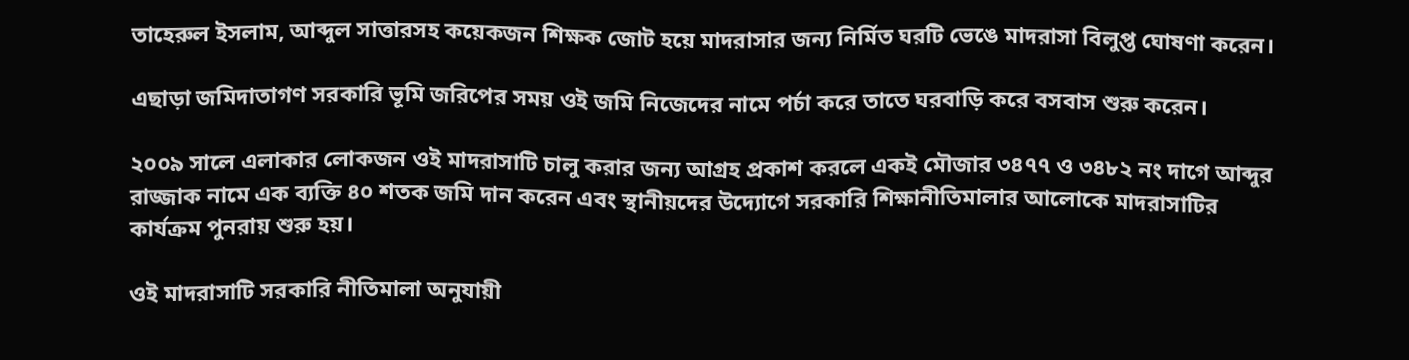তাহেরুল ইসলাম, আব্দুল সাত্তারসহ কয়েকজন শিক্ষক জোট হয়ে মাদরাসার জন্য নির্মিত ঘরটি ভেঙে মাদরাসা বিলুপ্ত ঘোষণা করেন।

এছাড়া জমিদাতাগণ সরকারি ভূমি জরিপের সময় ওই জমি নিজেদের নামে পর্চা করে তাতে ঘরবাড়ি করে বসবাস শুরু করেন।

২০০৯ সালে এলাকার লোকজন ওই মাদরাসাটি চালু করার জন্য আগ্রহ প্রকাশ করলে একই মৌজার ৩৪৭৭ ও ৩৪৮২ নং দাগে আব্দুর রাজ্জাক নামে এক ব্যক্তি ৪০ শতক জমি দান করেন এবং স্থানীয়দের উদ্যোগে সরকারি শিক্ষানীতিমালার আলোকে মাদরাসাটির কার্যক্রম পুনরায় শুরু হয়।

ওই মাদরাসাটি সরকারি নীতিমালা অনুযায়ী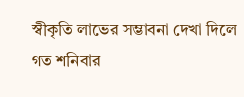স্বীকৃতি লাভের সম্ভাবনা দেখা দিলে গত শনিবার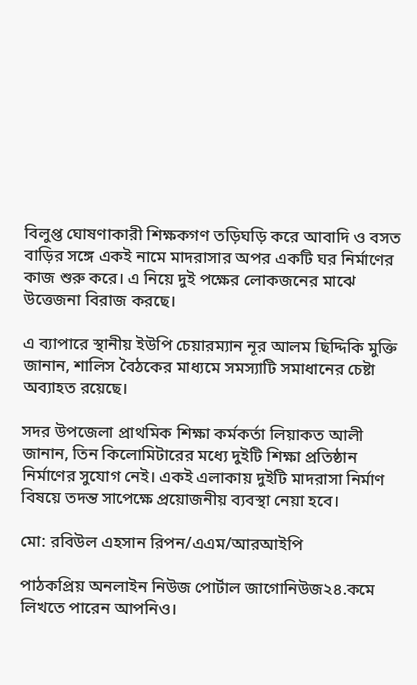বিলুপ্ত ঘোষণাকারী শিক্ষকগণ তড়িঘড়ি করে আবাদি ও বসত বাড়ির সঙ্গে একই নামে মাদরাসার অপর একটি ঘর নির্মাণের কাজ শুরু করে। এ নিয়ে দুই পক্ষের লোকজনের মাঝে উত্তেজনা বিরাজ করছে।

এ ব্যাপারে স্থানীয় ইউপি চেয়ারম্যান নূর আলম ছিদ্দিকি মুক্তি জানান, শালিস বৈঠকের মাধ্যমে সমস্যাটি সমাধানের চেষ্টা অব্যাহত রয়েছে।

সদর উপজেলা প্রাথমিক শিক্ষা কর্মকর্তা লিয়াকত আলী জানান, তিন কিলোমিটারের মধ্যে দুইটি শিক্ষা প্রতিষ্ঠান নির্মাণের সুযোগ নেই। একই এলাকায় দুইটি মাদরাসা নির্মাণ বিষয়ে তদন্ত সাপেক্ষে প্রয়োজনীয় ব্যবস্থা নেয়া হবে।

মো: রবিউল এহসান রিপন/এএম/আরআইপি

পাঠকপ্রিয় অনলাইন নিউজ পোর্টাল জাগোনিউজ২৪.কমে লিখতে পারেন আপনিও।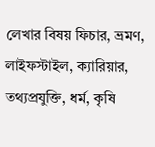লেখার বিষয় ফিচার, ভ্রমণ, লাইফস্টাইল, ক্যারিয়ার, তথ্যপ্রযুক্তি, ধর্ম, কৃষি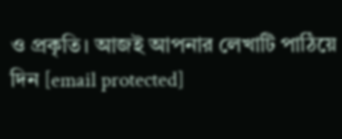ও প্রকৃতি। আজই আপনার লেখাটি পাঠিয়ে দিন [email protected]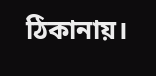ঠিকানায়।